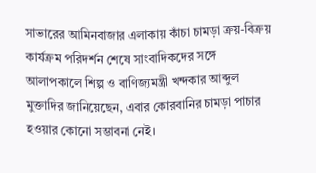সাভারের আমিনবাজার এলাকায় কাঁচা চামড়া ক্রয়-বিক্রয় কার্যক্রম পরিদর্শন শেষে সাংবাদিকদের সঙ্গে আলাপকালে শিল্প ও বাণিজ্যমন্ত্রী খন্দকার আব্দুল মুক্তাদির জানিয়েছেন, এবার কোরবানির চামড়া পাচার হওয়ার কোনো সম্ভাবনা নেই।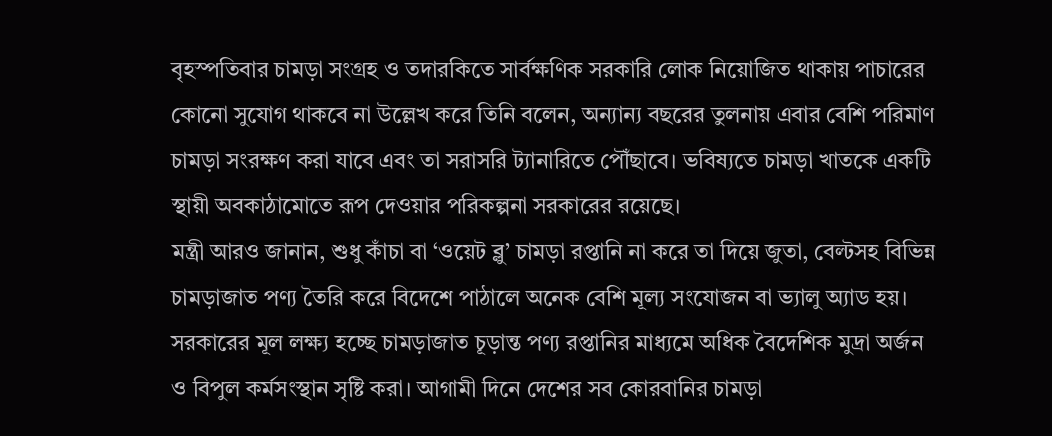বৃহস্পতিবার চামড়া সংগ্রহ ও তদারকিতে সার্বক্ষণিক সরকারি লোক নিয়োজিত থাকায় পাচারের কোনো সুযোগ থাকবে না উল্লেখ করে তিনি বলেন, অন্যান্য বছরের তুলনায় এবার বেশি পরিমাণ চামড়া সংরক্ষণ করা যাবে এবং তা সরাসরি ট্যানারিতে পৌঁছাবে। ভবিষ্যতে চামড়া খাতকে একটি স্থায়ী অবকাঠামোতে রূপ দেওয়ার পরিকল্পনা সরকারের রয়েছে।
মন্ত্রী আরও জানান, শুধু কাঁচা বা ‘ওয়েট ব্লু’ চামড়া রপ্তানি না করে তা দিয়ে জুতা, বেল্টসহ বিভিন্ন চামড়াজাত পণ্য তৈরি করে বিদেশে পাঠালে অনেক বেশি মূল্য সংযোজন বা ভ্যালু অ্যাড হয়।
সরকারের মূল লক্ষ্য হচ্ছে চামড়াজাত চূড়ান্ত পণ্য রপ্তানির মাধ্যমে অধিক বৈদেশিক মুদ্রা অর্জন ও বিপুল কর্মসংস্থান সৃষ্টি করা। আগামী দিনে দেশের সব কোরবানির চামড়া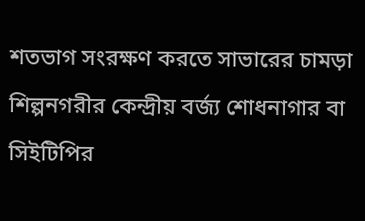শতভাগ সংরক্ষণ করতে সাভারের চামড়া শিল্পনগরীর কেন্দ্রীয় বর্জ্য শোধনাগার বা সিইটিপির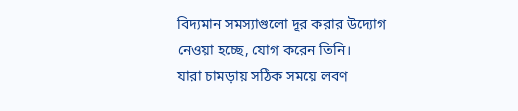বিদ্যমান সমস্যাগুলো দূর করার উদ্যোগ নেওয়া হচ্ছে, যোগ করেন তিনি।
যারা চামড়ায় সঠিক সময়ে লবণ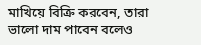মাখিয়ে বিক্রি করবেন, তারা ভালো দাম পাবেন বলেও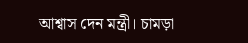আশ্বাস দেন মন্ত্রী। চামড়া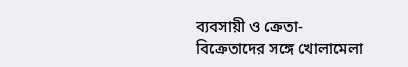ব্যবসায়ী ও ক্রেতা-বিক্রেতাদের সঙ্গে খোলামেলা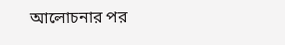আলোচনার পর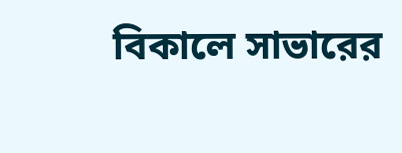বিকালে সাভারের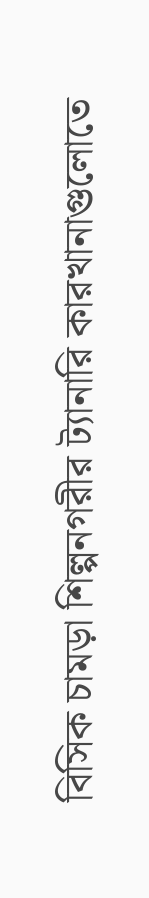বিসিক চামড়া শিল্পনগরীর ট্যানারি কারখানাগুলোতে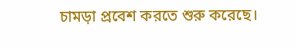চামড়া প্রবেশ করতে শুরু করেছে।